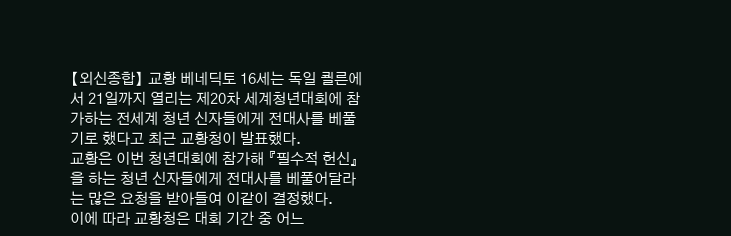【외신종합】 교황 베네딕토 16세는 독일 쾰른에서 21일까지 열리는 제20차 세계청년대회에 참가하는 전세계 청년 신자들에게 전대사를 베풀기로 했다고 최근 교황청이 발표했다.
교황은 이번 청년대회에 참가해 『필수적 헌신』을 하는 청년 신자들에게 전대사를 베풀어달라는 많은 요청을 받아들여 이같이 결정했다.
이에 따라 교황청은 대회 기간 중 어느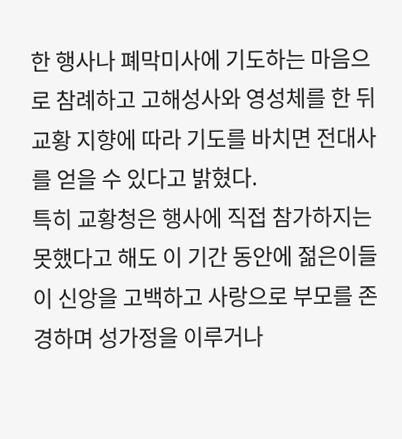한 행사나 폐막미사에 기도하는 마음으로 참례하고 고해성사와 영성체를 한 뒤 교황 지향에 따라 기도를 바치면 전대사를 얻을 수 있다고 밝혔다.
특히 교황청은 행사에 직접 참가하지는 못했다고 해도 이 기간 동안에 젊은이들이 신앙을 고백하고 사랑으로 부모를 존경하며 성가정을 이루거나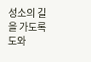성소의 길을 가도록 도와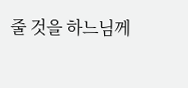줄 것을 하느님께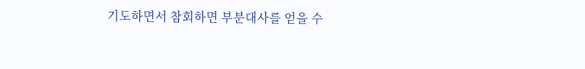기도하면서 참회하면 부분대사를 얻을 수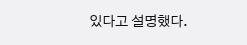있다고 설명했다.